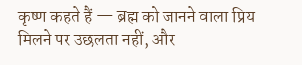कृष्ण कहते हैं — ब्रह्म को जानने वाला प्रिय मिलने पर उछलता नहीं, और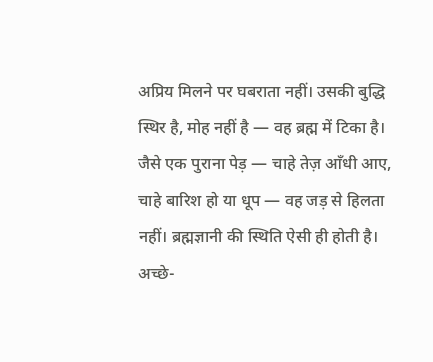अप्रिय मिलने पर घबराता नहीं। उसकी बुद्धि स्थिर है, मोह नहीं है — वह ब्रह्म में टिका है।
जैसे एक पुराना पेड़ — चाहे तेज़ आँधी आए, चाहे बारिश हो या धूप — वह जड़ से हिलता नहीं। ब्रह्मज्ञानी की स्थिति ऐसी ही होती है। अच्छे-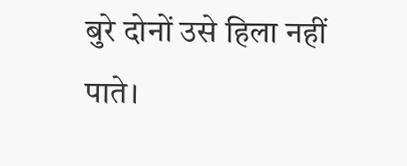बुरे दोनों उसे हिला नहीं पाते।